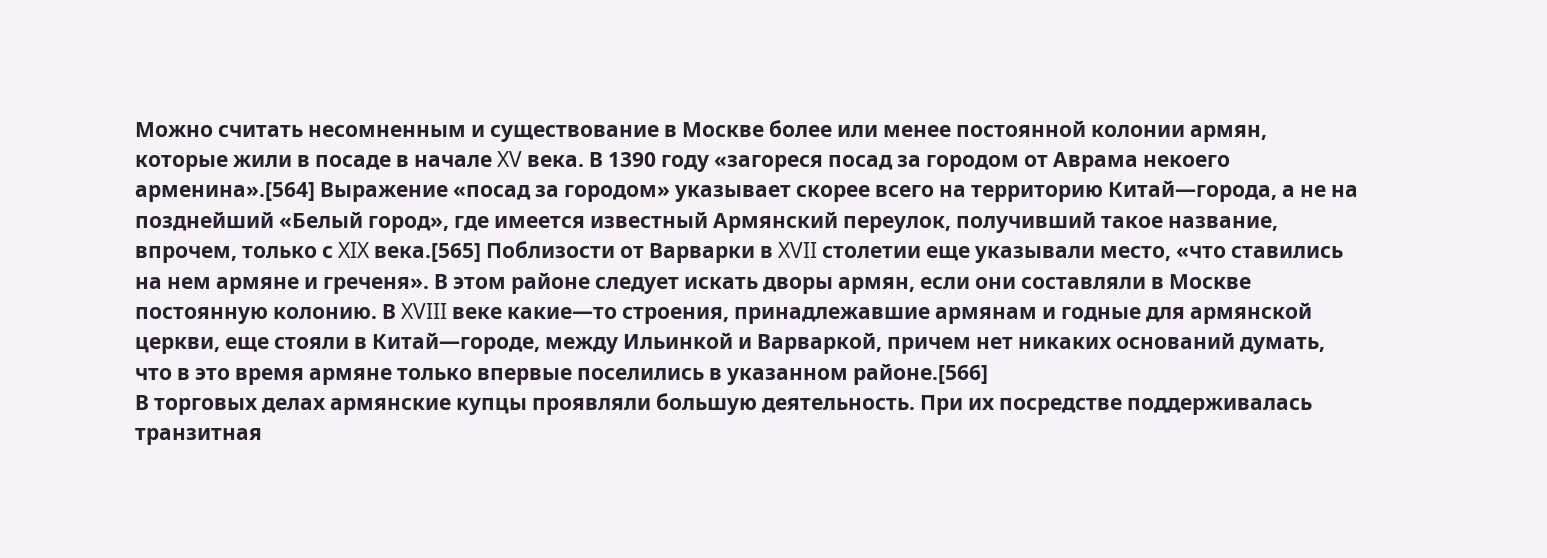Можно считать несомненным и существование в Москве более или менее постоянной колонии армян, которые жили в посаде в начале XV века. В 1390 году «загореся посад за городом от Аврама некоего арменина».[564] Выражение «посад за городом» указывает скорее всего на территорию Китай—города, а не на позднейший «Белый город», где имеется известный Армянский переулок, получивший такое название, впрочем, только с XIX века.[565] Поблизости от Варварки в XVII столетии еще указывали место, «что ставились на нем армяне и греченя». В этом районе следует искать дворы армян, если они составляли в Москве постоянную колонию. В XVIII веке какие—то строения, принадлежавшие армянам и годные для армянской церкви, еще стояли в Китай—городе, между Ильинкой и Варваркой, причем нет никаких оснований думать, что в это время армяне только впервые поселились в указанном районе.[566]
В торговых делах армянские купцы проявляли большую деятельность. При их посредстве поддерживалась транзитная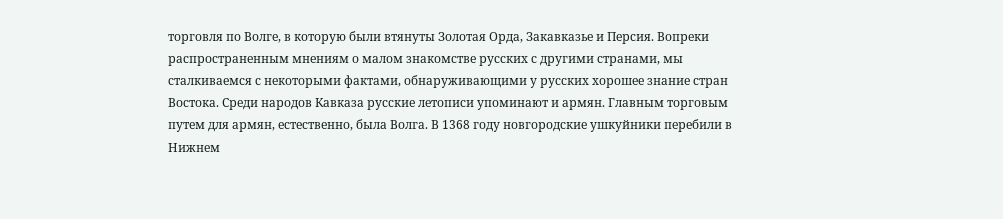торговля по Волге, в которую были втянуты Золотая Орда, Закавказье и Персия. Вопреки распространенным мнениям о малом знакомстве русских с другими странами, мы сталкиваемся с некоторыми фактами, обнаруживающими у русских хорошее знание стран Востока. Среди народов Кавказа русские летописи упоминают и армян. Главным торговым путем для армян, естественно, была Волга. В 1368 году новгородские ушкуйники перебили в Нижнем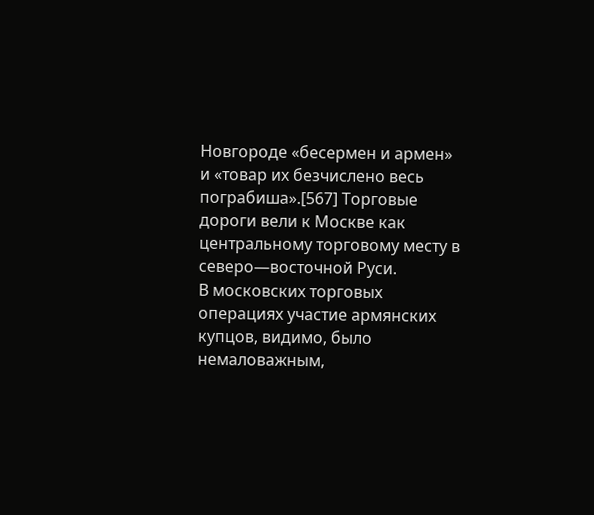Новгороде «бесермен и армен» и «товар их безчислено весь пограбиша».[567] Торговые дороги вели к Москве как центральному торговому месту в северо—восточной Руси.
В московских торговых операциях участие армянских купцов, видимо, было немаловажным,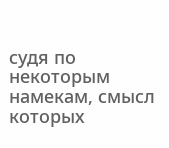судя по некоторым намекам, смысл которых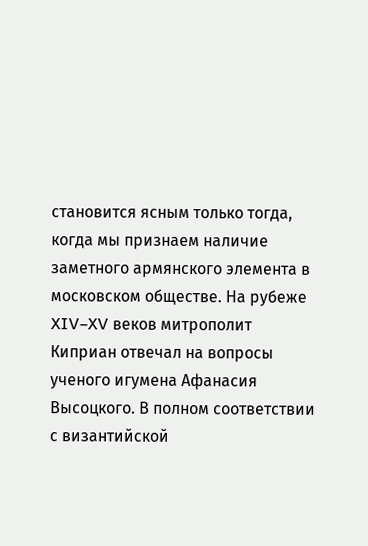становится ясным только тогда, когда мы признаем наличие заметного армянского элемента в московском обществе. На рубеже XIV–XV веков митрополит Киприан отвечал на вопросы ученого игумена Афанасия Высоцкого. В полном соответствии с византийской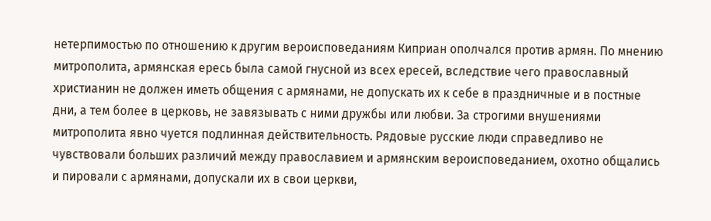нетерпимостью по отношению к другим вероисповеданиям Киприан ополчался против армян. По мнению митрополита, армянская ересь была самой гнусной из всех ересей, вследствие чего православный христианин не должен иметь общения с армянами, не допускать их к себе в праздничные и в постные дни, а тем более в церковь, не завязывать с ними дружбы или любви. За строгими внушениями митрополита явно чуется подлинная действительность. Рядовые русские люди справедливо не чувствовали больших различий между православием и армянским вероисповеданием, охотно общались и пировали с армянами, допускали их в свои церкви,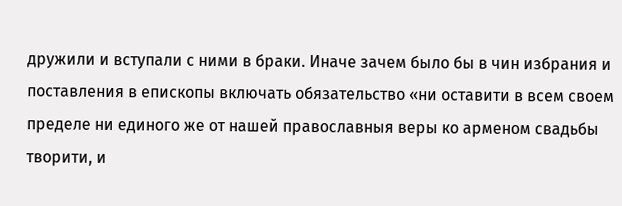дружили и вступали с ними в браки. Иначе зачем было бы в чин избрания и поставления в епископы включать обязательство «ни оставити в всем своем пределе ни единого же от нашей православныя веры ко арменом свадьбы творити, и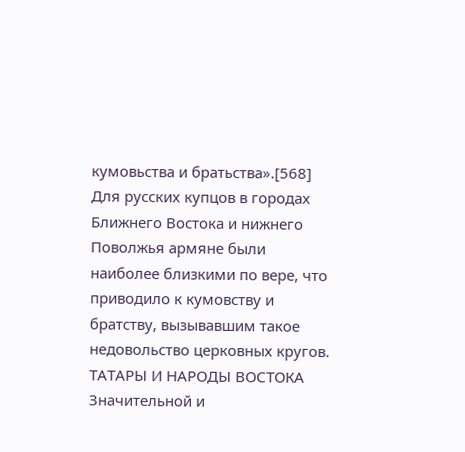кумовьства и братьства».[568] Для русских купцов в городах Ближнего Востока и нижнего Поволжья армяне были наиболее близкими по вере, что приводило к кумовству и братству, вызывавшим такое недовольство церковных кругов.
ТАТАРЫ И НАРОДЫ ВОСТОКА
Значительной и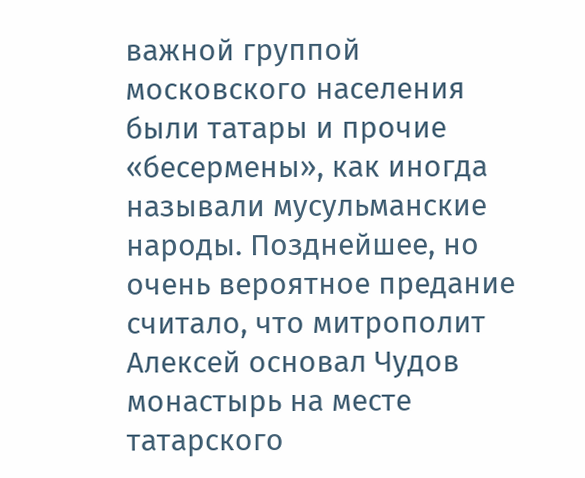важной группой московского населения были татары и прочие «бесермены», как иногда называли мусульманские народы. Позднейшее, но очень вероятное предание считало, что митрополит Алексей основал Чудов монастырь на месте татарского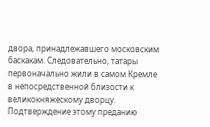двора, принадлежавшего московским баскакам. Следовательно, татары первоначально жили в самом Кремле в непосредственной близости к великокняжескому дворцу. Подтверждение этому преданию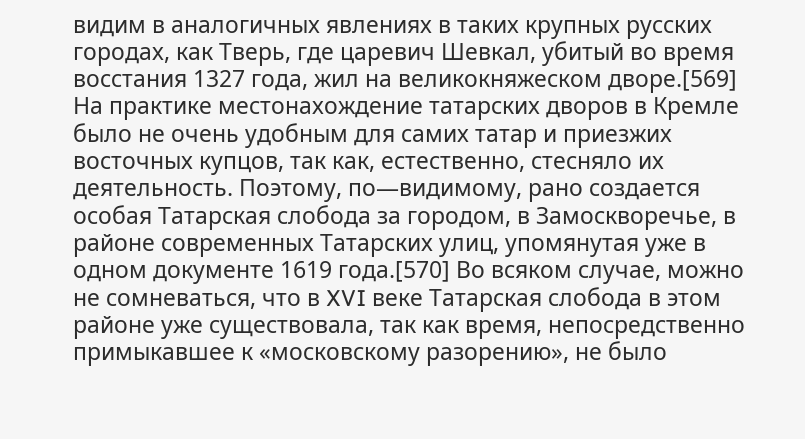видим в аналогичных явлениях в таких крупных русских городах, как Тверь, где царевич Шевкал, убитый во время восстания 1327 года, жил на великокняжеском дворе.[569]
На практике местонахождение татарских дворов в Кремле было не очень удобным для самих татар и приезжих восточных купцов, так как, естественно, стесняло их деятельность. Поэтому, по—видимому, рано создается особая Татарская слобода за городом, в Замоскворечье, в районе современных Татарских улиц, упомянутая уже в одном документе 1619 года.[570] Во всяком случае, можно не сомневаться, что в XVI веке Татарская слобода в этом районе уже существовала, так как время, непосредственно примыкавшее к «московскому разорению», не было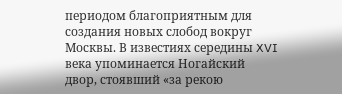периодом благоприятным для создания новых слобод вокруг Москвы. В известиях середины XVI века упоминается Ногайский двор, стоявший «за рекою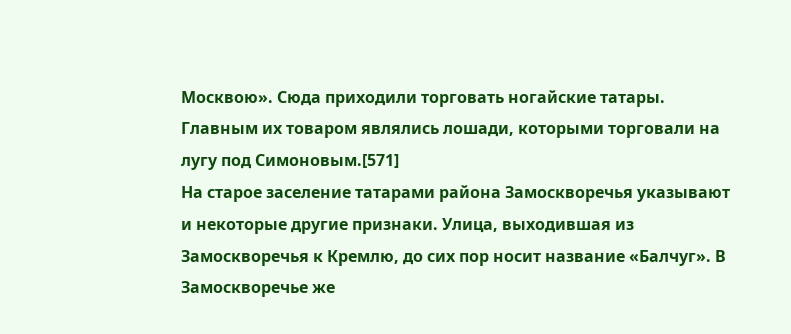Москвою». Сюда приходили торговать ногайские татары. Главным их товаром являлись лошади, которыми торговали на лугу под Симоновым.[571]
На старое заселение татарами района Замоскворечья указывают и некоторые другие признаки. Улица, выходившая из Замоскворечья к Кремлю, до сих пор носит название «Балчуг». В Замоскворечье же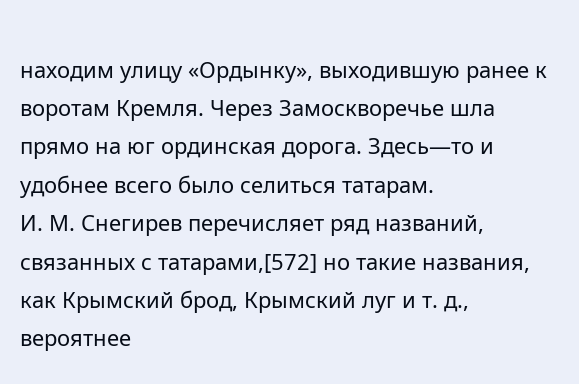находим улицу «Ордынку», выходившую ранее к воротам Кремля. Через Замоскворечье шла прямо на юг ординская дорога. Здесь—то и удобнее всего было селиться татарам.
И. М. Снегирев перечисляет ряд названий, связанных с татарами,[572] но такие названия, как Крымский брод, Крымский луг и т. д., вероятнее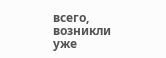всего, возникли уже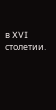в XVI столетии.